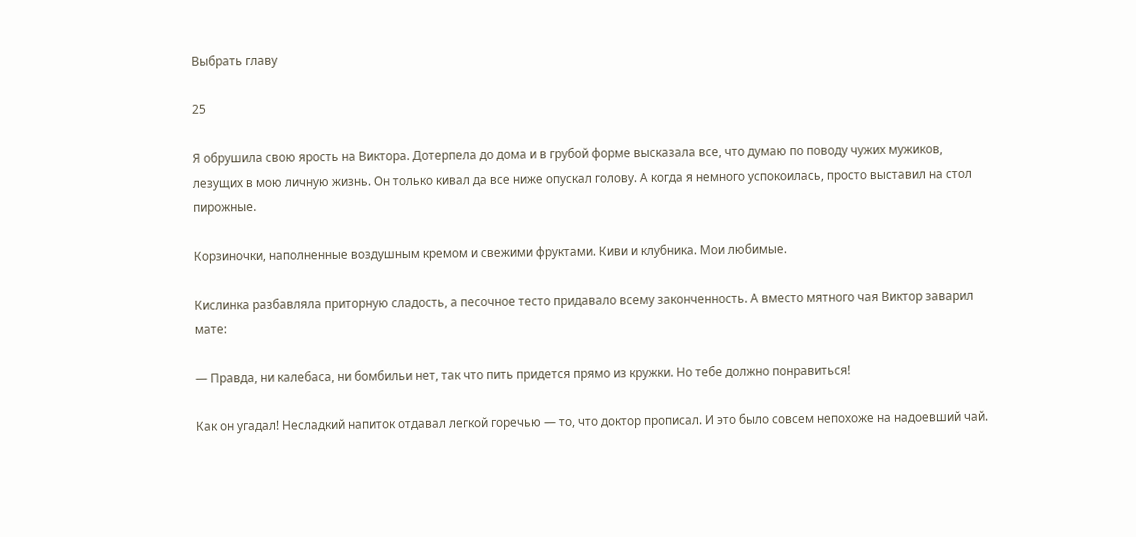Выбрать главу

25

Я обрушила свою ярость на Виктора. Дотерпела до дома и в грубой форме высказала все, что думаю по поводу чужих мужиков, лезущих в мою личную жизнь. Он только кивал да все ниже опускал голову. А когда я немного успокоилась, просто выставил на стол пирожные.

Корзиночки, наполненные воздушным кремом и свежими фруктами. Киви и клубника. Мои любимые.

Кислинка разбавляла приторную сладость, а песочное тесто придавало всему законченность. А вместо мятного чая Виктор заварил мате:

— Правда, ни калебаса, ни бомбильи нет, так что пить придется прямо из кружки. Но тебе должно понравиться!

Как он угадал! Несладкий напиток отдавал легкой горечью — то, что доктор прописал. И это было совсем непохоже на надоевший чай.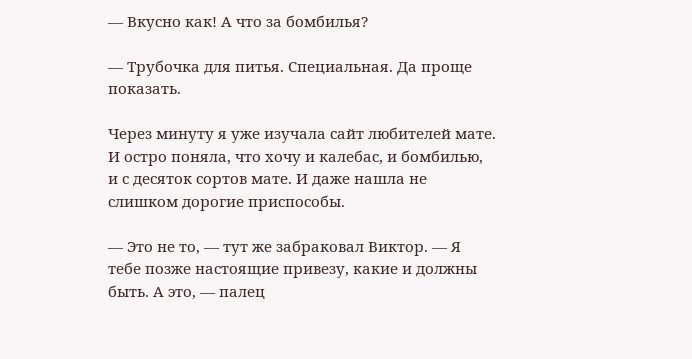— Вкусно как! А что за бомбилья?

— Трубочка для питья. Специальная. Да проще показать.

Через минуту я уже изучала сайт любителей мате. И остро поняла, что хочу и калебас, и бомбилью, и с десяток сортов мате. И даже нашла не слишком дорогие приспособы.

— Это не то, — тут же забраковал Виктор. — Я тебе позже настоящие привезу, какие и должны быть. А это, — палец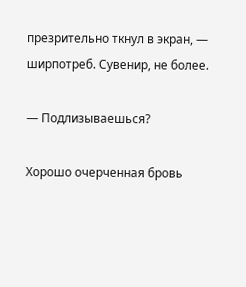презрительно ткнул в экран, — ширпотреб. Сувенир, не более.

— Подлизываешься?

Хорошо очерченная бровь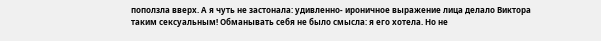поползла вверх. А я чуть не застонала: удивленно- ироничное выражение лица делало Виктора таким сексуальным! Обманывать себя не было смысла: я его хотела. Но не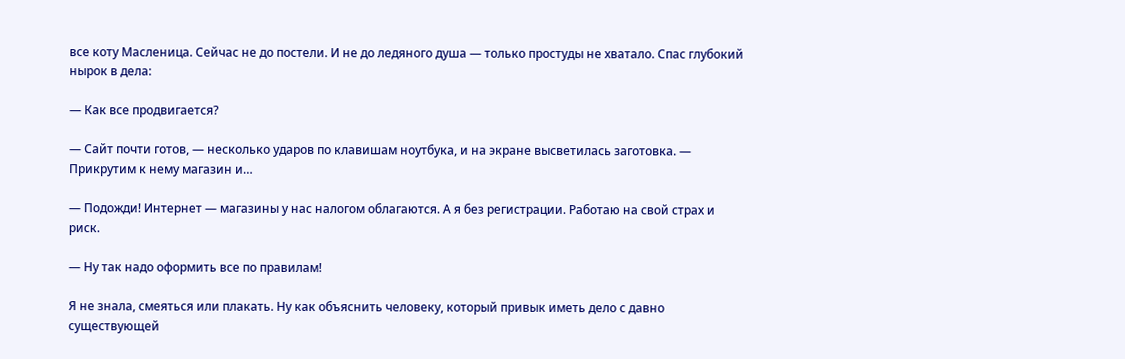все коту Масленица. Сейчас не до постели. И не до ледяного душа — только простуды не хватало. Спас глубокий нырок в дела:

— Как все продвигается?

— Сайт почти готов, — несколько ударов по клавишам ноутбука, и на экране высветилась заготовка. — Прикрутим к нему магазин и…

— Подожди! Интернет — магазины у нас налогом облагаются. А я без регистрации. Работаю на свой страх и риск.

— Ну так надо оформить все по правилам!

Я не знала, смеяться или плакать. Ну как объяснить человеку, который привык иметь дело с давно существующей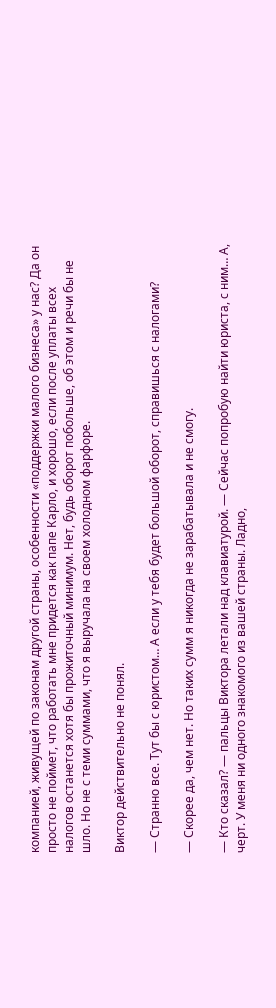компанией, живущей по законам другой страны, особенности «поддержки малого бизнеса» у нас? Да он просто не поймет, что работать мне придется как папе Карло, и хорошо, если после уплаты всех налогов останется хотя бы прожиточный минимум. Нет, будь оборот побольше, об этом и речи бы не шло. Но не с теми суммами, что я выручала на своем холодном фарфоре.

Виктор действительно не понял.

— Странно все. Тут бы с юристом… А если у тебя будет большой оборот, справишься с налогами?

— Скорее да, чем нет. Но таких сумм я никогда не зарабатывала и не смогу.

— Кто сказал? — пальцы Виктора летали над клавиатурой. — Сейчас попробую найти юриста, с ним… А, черт. У меня ни одного знакомого из вашей страны. Ладно,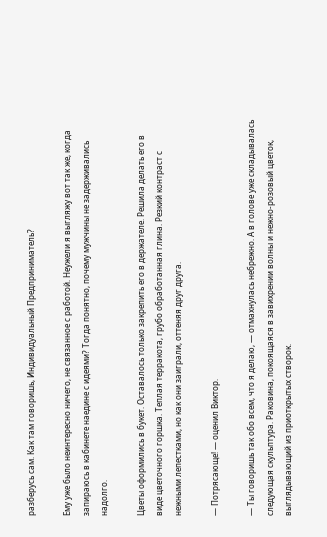разберусь сам. Как там говоришь, Индивидуальный Предприниматель?

Ему уже было неинтересно ничего, не связанное с работой. Неужели я выгляжу вот так же, когда запираюсь в кабинете наедине с идеями? Тогда понятно, почему мужчины не задерживались надолго.

Цветы оформились в букет. Оставалось только закрепить его в держателе. Решила делать его в виде цветочного горшка. Теплая терракота, грубо обработанная глина. Резкий контраст с нежными лепестками, но как они заиграли, оттеняя друг друга.

— Потрясающе! — оценил Виктор.

— Ты говоришь так обо всем, что я делаю, — отмахнулась небрежно. А в голове уже складывалась следующая скульптура. Раковина, покоящаяся в завихрении волны и нежно-розовый цветок, выглядывающий из приоткрытых створок.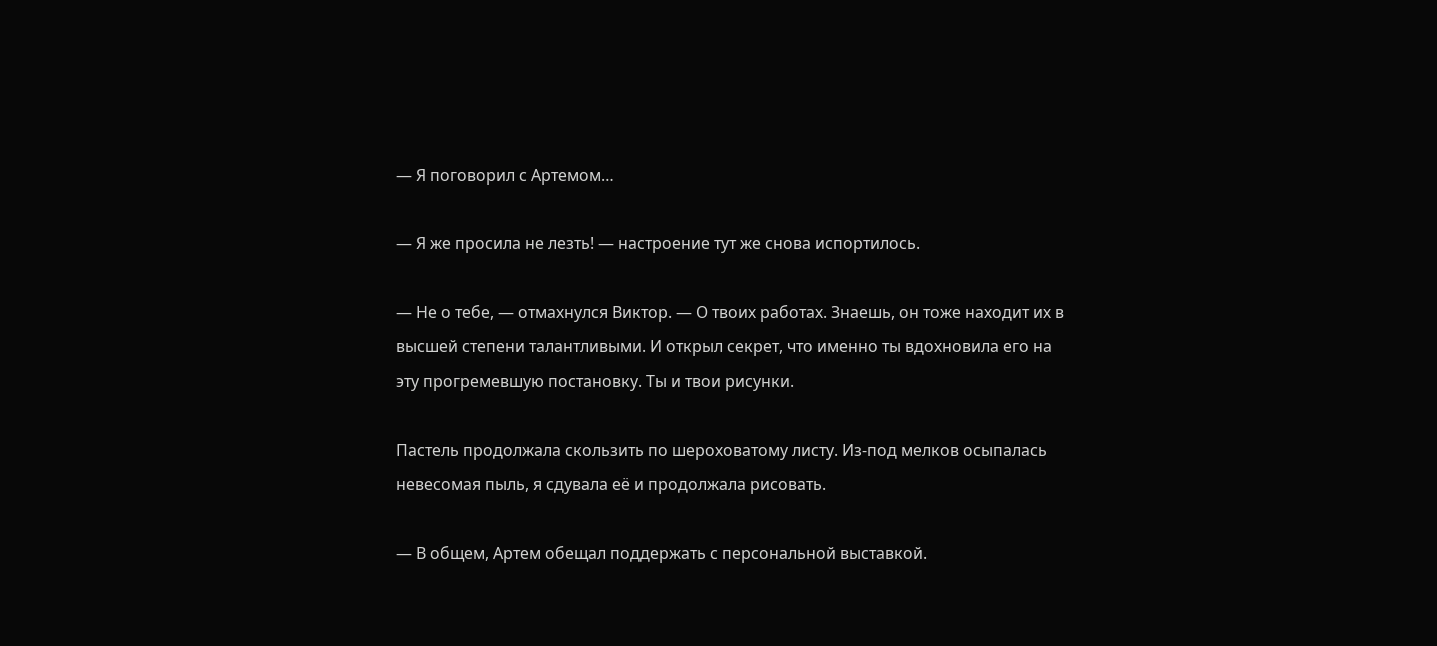— Я поговорил с Артемом…

— Я же просила не лезть! — настроение тут же снова испортилось.

— Не о тебе, — отмахнулся Виктор. — О твоих работах. Знаешь, он тоже находит их в высшей степени талантливыми. И открыл секрет, что именно ты вдохновила его на эту прогремевшую постановку. Ты и твои рисунки.

Пастель продолжала скользить по шероховатому листу. Из-под мелков осыпалась невесомая пыль, я сдувала её и продолжала рисовать.

— В общем, Артем обещал поддержать с персональной выставкой.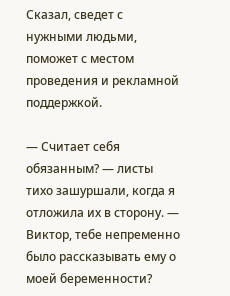Сказал, сведет с нужными людьми, поможет с местом проведения и рекламной поддержкой.

— Считает себя обязанным? — листы тихо зашуршали, когда я отложила их в сторону. — Виктор, тебе непременно было рассказывать ему о моей беременности?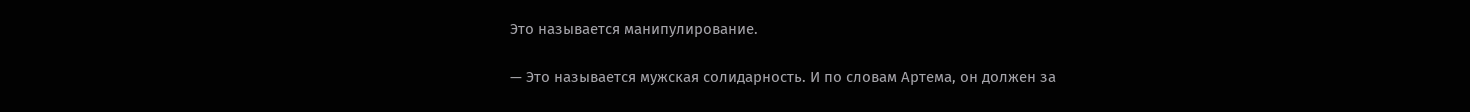Это называется манипулирование.

— Это называется мужская солидарность. И по словам Артема, он должен за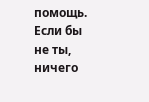помощь. Если бы не ты, ничего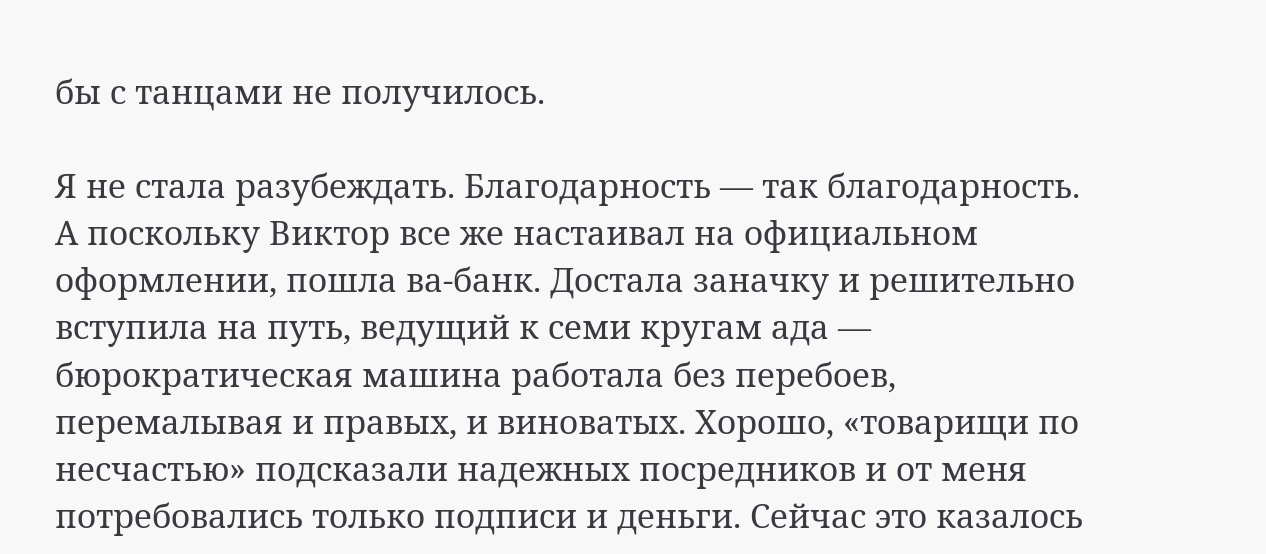бы с танцами не получилось.

Я не стала разубеждать. Благодарность — так благодарность. А поскольку Виктор все же настаивал на официальном оформлении, пошла ва-банк. Достала заначку и решительно вступила на путь, ведущий к семи кругам ада — бюрократическая машина работала без перебоев, перемалывая и правых, и виноватых. Хорошо, «товарищи по несчастью» подсказали надежных посредников и от меня потребовались только подписи и деньги. Сейчас это казалось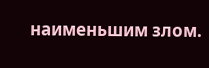наименьшим злом.